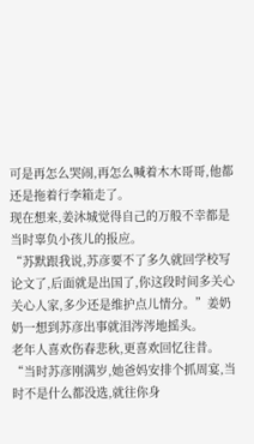可是再怎么哭闹,再怎么喊着木木哥哥,他都还是拖着行李箱走了。
现在想来,姜沐城觉得自己的万般不幸都是当时辜负小孩儿的报应。
“苏默跟我说,苏彦要不了多久就回学校写论文了,后面就是出国了,你这段时间多关心关心人家,多少还是维护点儿情分。”姜奶奶一想到苏彦出事就泪涔涔地摇头。
老年人喜欢伤春悲秋,更喜欢回忆往昔。
“当时苏彦刚满岁,她爸妈安排个抓周宴,当时不是什么都没选,就往你身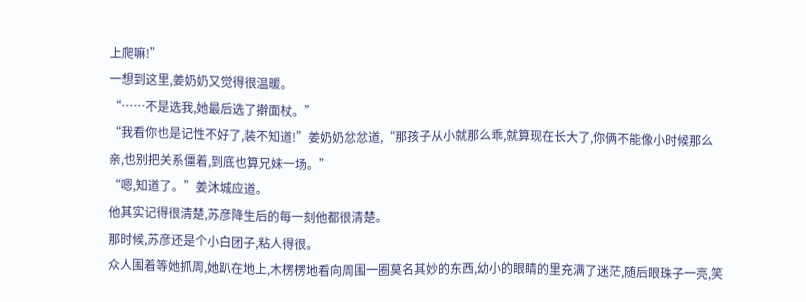上爬嘛!”
一想到这里,姜奶奶又觉得很温暖。
“……不是选我,她最后选了擀面杖。”
“我看你也是记性不好了,装不知道!”姜奶奶忿忿道,“那孩子从小就那么乖,就算现在长大了,你俩不能像小时候那么亲,也别把关系僵着,到底也算兄妹一场。”
“嗯,知道了。”姜沐城应道。
他其实记得很清楚,苏彦降生后的每一刻他都很清楚。
那时候,苏彦还是个小白团子,粘人得很。
众人围着等她抓周,她趴在地上,木楞楞地看向周围一圈莫名其妙的东西,幼小的眼睛的里充满了迷茫,随后眼珠子一亮,笑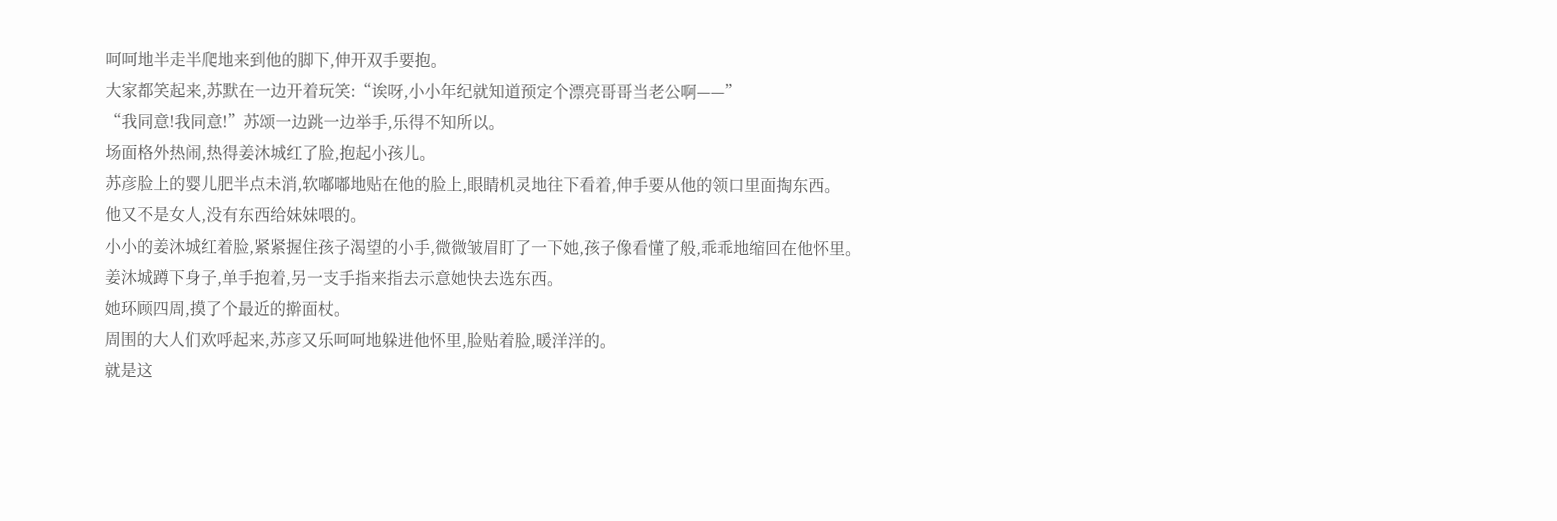呵呵地半走半爬地来到他的脚下,伸开双手要抱。
大家都笑起来,苏默在一边开着玩笑:“诶呀,小小年纪就知道预定个漂亮哥哥当老公啊——”
“我同意!我同意!”苏颂一边跳一边举手,乐得不知所以。
场面格外热闹,热得姜沐城红了脸,抱起小孩儿。
苏彦脸上的婴儿肥半点未消,软嘟嘟地贴在他的脸上,眼睛机灵地往下看着,伸手要从他的领口里面掏东西。
他又不是女人,没有东西给妹妹喂的。
小小的姜沐城红着脸,紧紧握住孩子渴望的小手,微微皱眉盯了一下她,孩子像看懂了般,乖乖地缩回在他怀里。
姜沐城蹲下身子,单手抱着,另一支手指来指去示意她快去选东西。
她环顾四周,摸了个最近的擀面杖。
周围的大人们欢呼起来,苏彦又乐呵呵地躲进他怀里,脸贴着脸,暖洋洋的。
就是这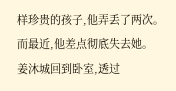样珍贵的孩子,他弄丢了两次。
而最近,他差点彻底失去她。
姜沐城回到卧室,透过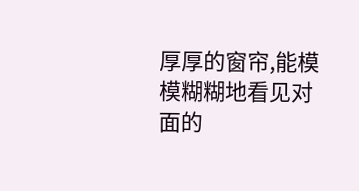厚厚的窗帘,能模模糊糊地看见对面的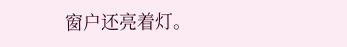窗户还亮着灯。